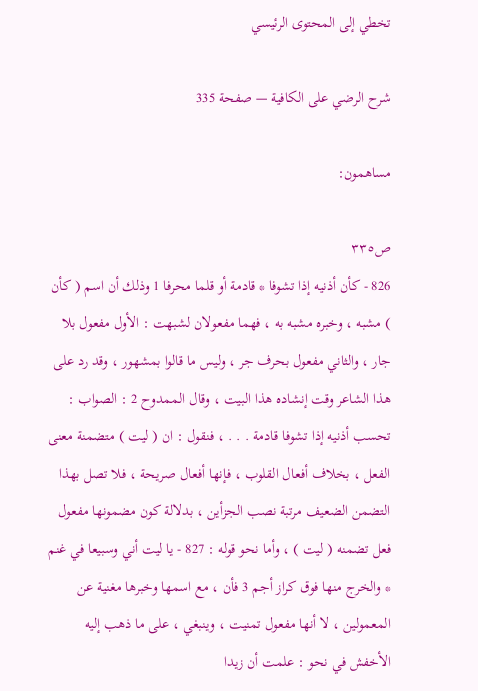تخطي إلى المحتوى الرئيسي

شرح الرضي على الكافية — صفحة 335

مساهمون:

ص٣٣٥
826 - كأن أذنيه إذا تشوفا * قادمة أو قلما محرفا 1 وذلك أن اسم ( كأن ) مشبه ، وخبره مشبه به ، فهما مفعولان لشبهت : الأول مفعول بلا جار ، والثاني مفعول بحرف جر ، وليس ما قالوا بمشهور ، وقد رد على هذا الشاعر وقت إنشاده هذا البيت ، وقال الممدوح 2 : الصواب : تحسب أذنيه إذا تشوفا قادمة . . . ، فنقول : ان ( ليت ) متضمنة معنى الفعل ، بخلاف أفعال القلوب ، فإنها أفعال صريحة ، فلا تصل بهذا التضمن الضعيف مرتبة نصب الجزأين ، بدلالة كون مضمونها مفعول فعل تضمنه ( ليت ) ، وأما نحو قوله : 827 - يا ليت أني وسبيعا في غنم * والخرج منها فوق كراز أجم 3 فأن ، مع اسمها وخبرها مغنية عن المعمولين ، لا أنها مفعول تمنيت ، وينبغي ، على ما ذهب إليه الأخفش في نحو : علمت أن زيدا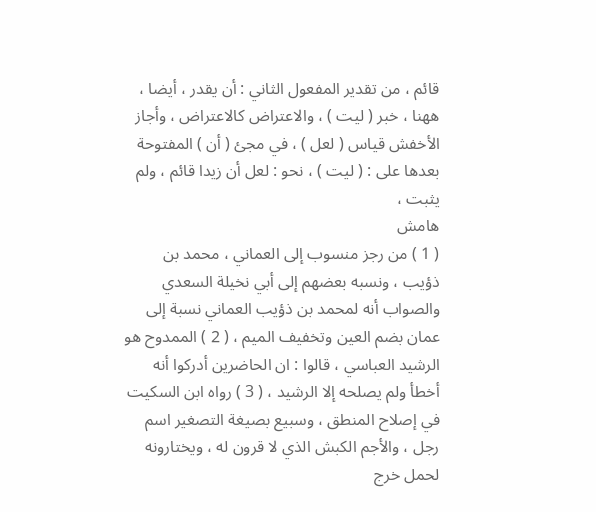قائم ، من تقدير المفعول الثاني : أن يقدر ، أيضا ، ههنا ، خبر ( ليت ) ، والاعتراض كالاعتراض ، وأجاز الأخفش قياس ( لعل ) ، في مجئ ( أن ) المفتوحة بعدها على : ( ليت ) ، نحو : لعل أن زيدا قائم ، ولم يثبت ،
هامش
( 1 ) من رجز منسوب إلى العماني ، محمد بن ذؤيب ، ونسبه بعضهم إلى أبي نخيلة السعدي والصواب أنه لمحمد بن ذؤيب العماني نسبة إلى عمان بضم العين وتخفيف الميم ، ( 2 ) الممدوح هو الرشيد العباسي ، قالوا : ان الحاضرين أدركوا أنه أخطأ ولم يصلحه إلا الرشيد ، ( 3 ) رواه ابن السكيت في إصلاح المنطق ، وسبيع بصيغة التصغير اسم رجل ، والأجم الكبش الذي لا قرون له ، ويختارونه لحمل خرج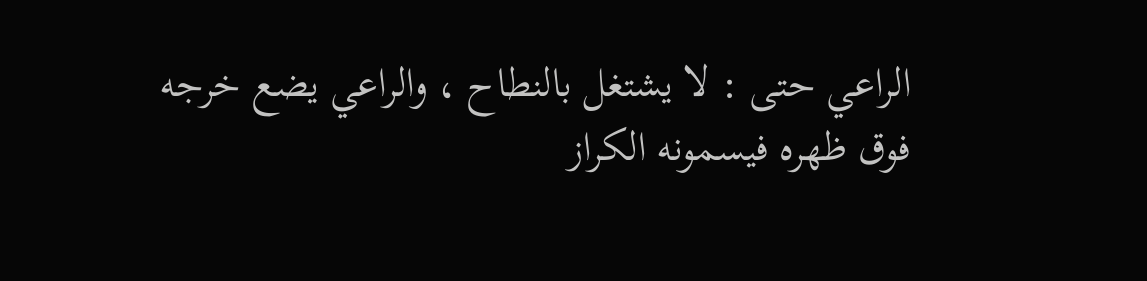الراعي حتى : لا يشتغل بالنطاح ، والراعي يضع خرجه فوق ظهره فيسمونه الكراز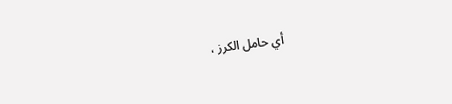أي حامل الكرز ،